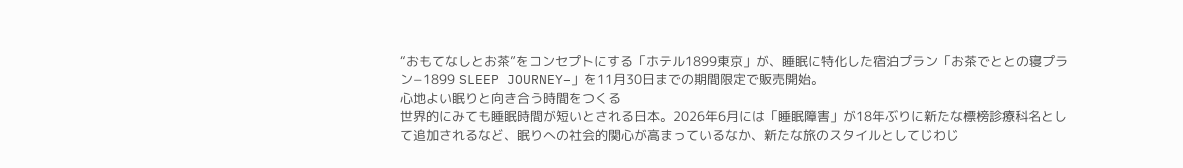“おもてなしとお茶”をコンセプトにする「ホテル1899東京」が、睡眠に特化した宿泊プラン「お茶でととの寝プラン−1899 SLEEP JOURNEY−」を11月30日までの期間限定で販売開始。
心地よい眠りと向き合う時間をつくる
世界的にみても睡眠時間が短いとされる日本。2026年6月には「睡眠障害」が18年ぶりに新たな標榜診療科名として追加されるなど、眠りへの社会的関心が高まっているなか、新たな旅のスタイルとしてじわじ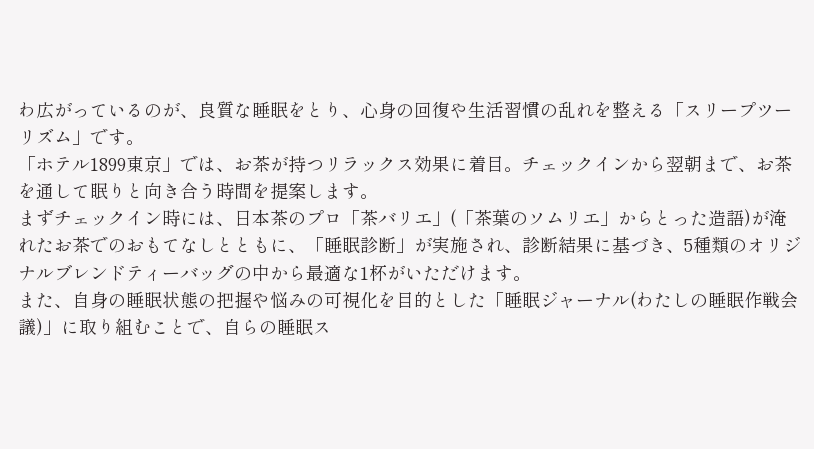わ広がっているのが、良質な睡眠をとり、心身の回復や生活習慣の乱れを整える「スリープツーリズム」です。
「ホテル1899東京」では、お茶が持つリラックス効果に着目。チェックインから翌朝まで、お茶を通して眠りと向き合う時間を提案します。
まずチェックイン時には、日本茶のプロ「茶バリエ」(「茶葉のソムリエ」からとった造語)が淹れたお茶でのおもてなしとともに、「睡眠診断」が実施され、診断結果に基づき、5種類のオリジナルブレンドティーバッグの中から最適な1杯がいただけます。
また、自身の睡眠状態の把握や悩みの可視化を目的とした「睡眠ジャーナル(わたしの睡眠作戦会議)」に取り組むことで、自らの睡眠ス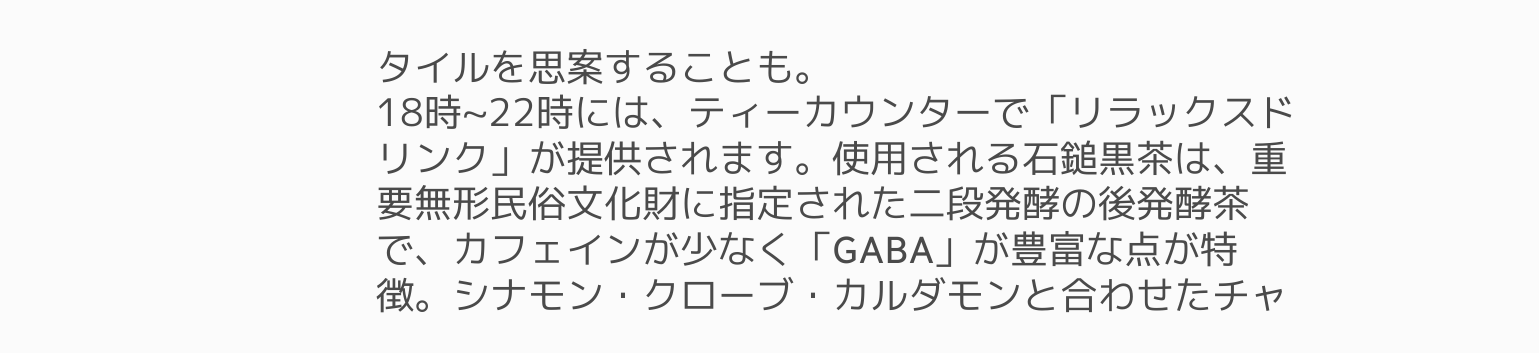タイルを思案することも。
18時~22時には、ティーカウンターで「リラックスドリンク」が提供されます。使用される石鎚黒茶は、重要無形民俗文化財に指定された二段発酵の後発酵茶で、カフェインが少なく「GABA」が豊富な点が特徴。シナモン・クローブ・カルダモンと合わせたチャ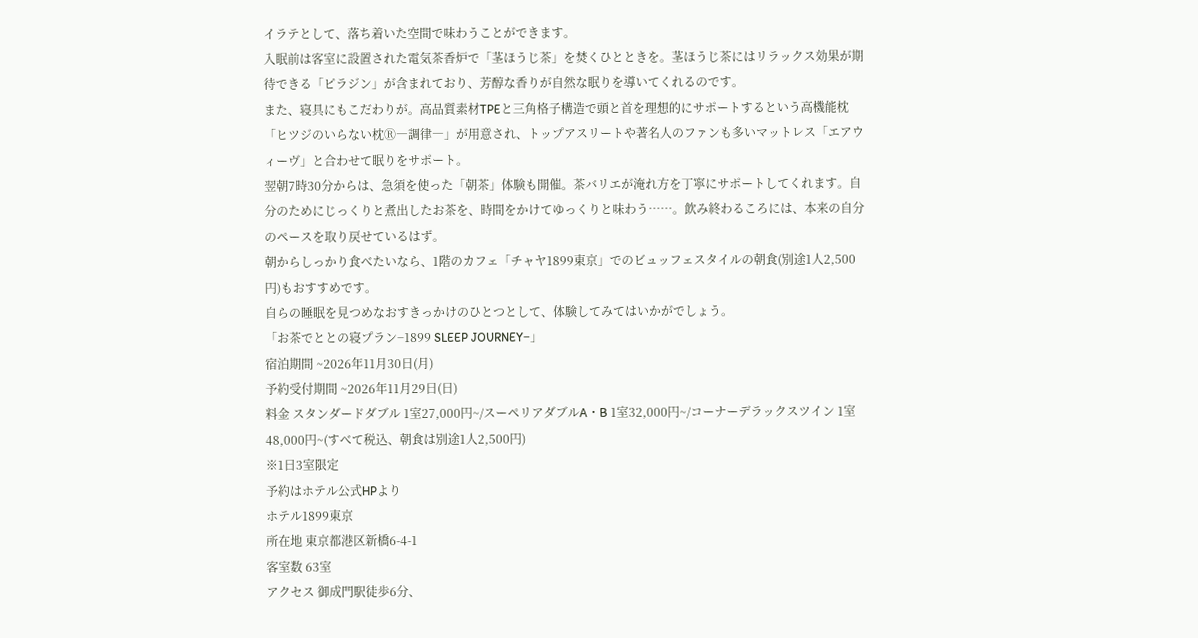イラテとして、落ち着いた空間で味わうことができます。
入眠前は客室に設置された電気茶香炉で「茎ほうじ茶」を焚くひとときを。茎ほうじ茶にはリラックス効果が期待できる「ピラジン」が含まれており、芳醇な香りが自然な眠りを導いてくれるのです。
また、寝具にもこだわりが。高品質素材TPEと三角格子構造で頭と首を理想的にサポートするという高機能枕「ヒツジのいらない枕Ⓡ―調律―」が用意され、トップアスリートや著名人のファンも多いマットレス「エアウィーヴ」と合わせて眠りをサポート。
翌朝7時30分からは、急須を使った「朝茶」体験も開催。茶バリエが淹れ方を丁寧にサポートしてくれます。自分のためにじっくりと煮出したお茶を、時間をかけてゆっくりと味わう……。飲み終わるころには、本来の自分のペースを取り戻せているはず。
朝からしっかり食べたいなら、1階のカフェ「チャヤ1899東京」でのビュッフェスタイルの朝食(別途1人2,500円)もおすすめです。
自らの睡眠を見つめなおすきっかけのひとつとして、体験してみてはいかがでしょう。
「お茶でととの寝プラン−1899 SLEEP JOURNEY−」
宿泊期間 ~2026年11月30日(月)
予約受付期間 ~2026年11月29日(日)
料金 スタンダードダブル 1室27,000円~/スーペリアダブルA・B 1室32,000円~/コーナーデラックスツイン 1室48,000円~(すべて税込、朝食は別途1人2,500円)
※1日3室限定
予約はホテル公式HPより
ホテル1899東京
所在地 東京都港区新橋6-4-1
客室数 63室
アクセス 御成門駅徒歩6分、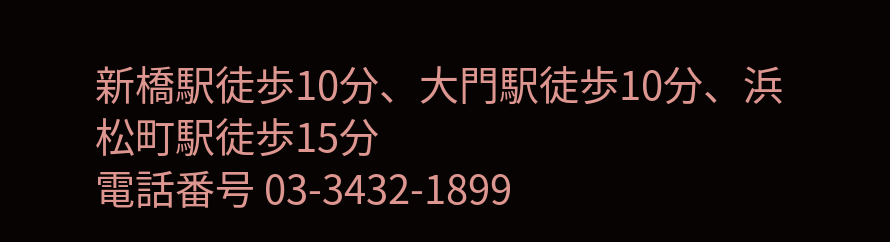新橋駅徒歩10分、大門駅徒歩10分、浜松町駅徒歩15分
電話番号 03-3432-1899